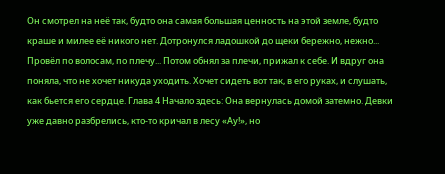Он смотрел на неё так, будто она самая большая ценность на этой земле, будто краше и милее её никого нет. Дотронулся ладошкой до щеки бережно, нежно... Провёл по волосам, по плечу... Потом обнял за плечи, прижал к себе. И вдруг она поняла, что не хочет никуда уходить. Хочет сидеть вот так, в его руках, и слушать, как бьется его сердце. Глава 4 Начало здесь: Она вернулась домой затемно. Девки уже давно разбрелись, кто-то кричал в лесу «Ау!», но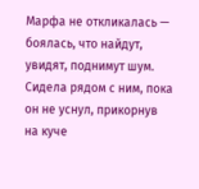Марфа не откликалась — боялась, что найдут, увидят, поднимут шум. Сидела рядом с ним, пока он не уснул, прикорнув на куче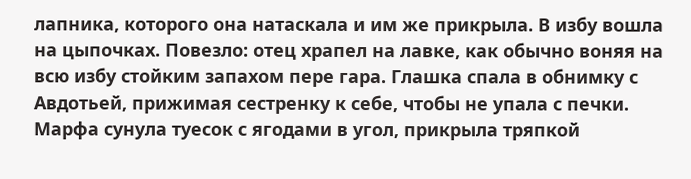лапника, которого она натаскала и им же прикрыла. В избу вошла на цыпочках. Повезло: отец храпел на лавке, как обычно воняя на всю избу стойким запахом пере гара. Глашка спала в обнимку с Авдотьей, прижимая сестренку к себе, чтобы не упала с печки. Марфа сунула туесок с ягодами в угол, прикрыла тряпкой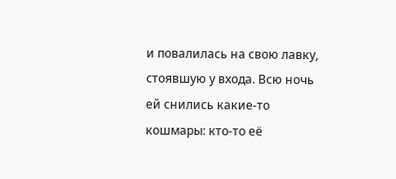и повалилась на свою лавку, стоявшую у входа. Всю ночь ей снились какие-то кошмары: кто-то её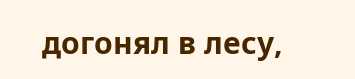догонял в лесу,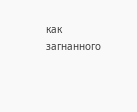как загнанного